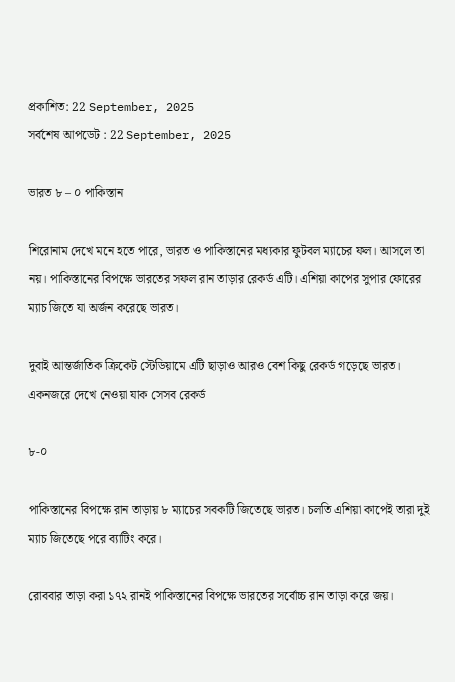প্রকাশিত: 22 September, 2025
সর্বশেষ আপডেট : 22 September, 2025

ভারত ৮ – ০ পাকিস্তান

শিরোনাম দেখে মনে হতে পারে, ভারত ও পাকিস্তানের মধ্যকার ফুটবল ম্যাচের ফল। আসলে তা নয়। পাকিস্তানের বিপক্ষে ভারতের সফল রান তাড়ার রেকর্ড এটি। এশিয়া কাপের সুপার ফোরের ম্যাচ জিতে যা অর্জন করেছে ভারত।

দুবাই আন্তর্জাতিক ক্রিকেট স্টেডিয়ামে এটি ছাড়াও আরও বেশ কিছু রেকর্ড গড়েছে ভারত। একনজরে দেখে নেওয়া যাক সেসব রেকর্ড

৮-০

পাকিস্তানের বিপক্ষে রান তাড়ায় ৮ ম্যাচের সবকটি জিতেছে ভারত। চলতি এশিয়া কাপেই তারা দুই ম্যাচ জিতেছে পরে ব্যাটিং করে।

রোববার তাড়া করা ১৭২ রানই পাকিস্তানের বিপক্ষে ভারতের সর্বোচ্চ রান তাড়া করে জয়।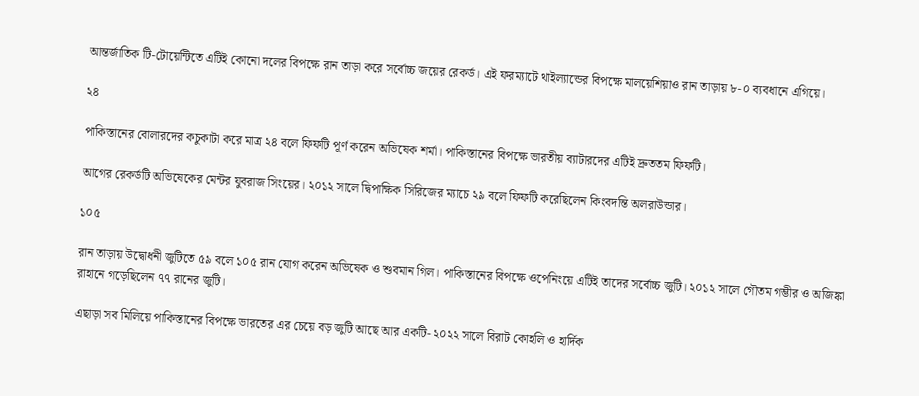আন্তর্জাতিক টি-টোয়েন্টিতে এটিই কোনো দলের বিপক্ষে রান তাড়া করে সর্বোচ্চ জয়ের রেকর্ড। এই ফরম্যাটে থাইল্যান্ডের বিপক্ষে মালয়েশিয়াও রান তাড়ায় ৮-০ ব্যবধানে এগিয়ে।

২৪

পাকিস্তানের বোলারদের কচুকাটা করে মাত্র ২৪ বলে ফিফটি পূর্ণ করেন অভিষেক শর্মা। পাকিস্তানের বিপক্ষে ভারতীয় ব্যাটারদের এটিই দ্রুততম ফিফটি।

আগের রেকর্ডটি অভিষেকের মেন্টর যুবরাজ সিংয়ের। ২০১২ সালে দ্বিপাক্ষিক সিরিজের ম্যাচে ২৯ বলে ফিফটি করেছিলেন কিংবদন্তি অলরাউন্ডার।

১০৫

রান তাড়ায় উদ্বোধনী জুটিতে ৫৯ বলে ১০৫ রান যোগ করেন অভিষেক ও শুবমান গিল। পাকিস্তানের বিপক্ষে ওপেনিংয়ে এটিই তাদের সর্বোচ্চ জুটি। ২০১২ সালে গৌতম গম্ভীর ও অজিঙ্কা রাহানে গড়েছিলেন ৭৭ রানের জুটি।

এছাড়া সব মিলিয়ে পাকিস্তানের বিপক্ষে ভারতের এর চেয়ে বড় জুটি আছে আর একটি- ২০২২ সালে বিরাট কোহলি ও হার্দিক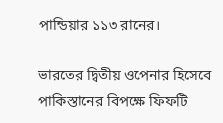পান্ডিয়ার ১১৩ রানের।

ভারতের দ্বিতীয় ওপেনার হিসেবে পাকিস্তানের বিপক্ষে ফিফটি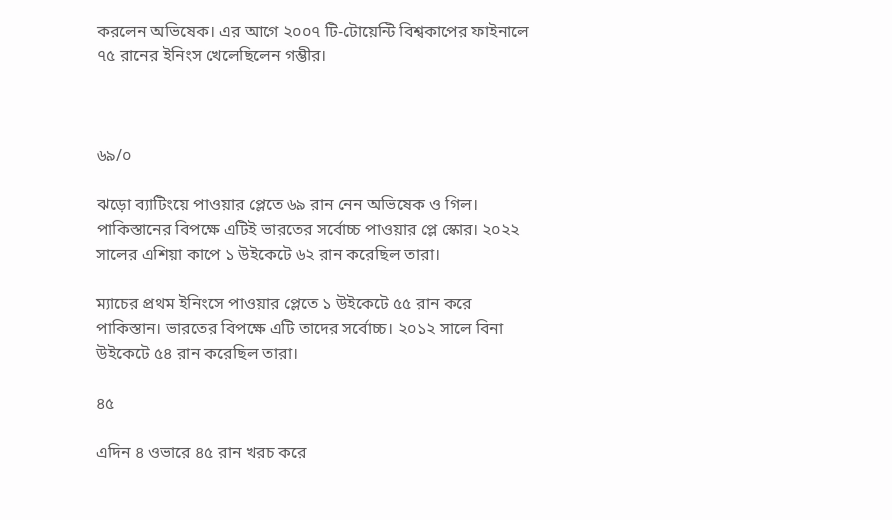করলেন অভিষেক। এর আগে ২০০৭ টি-টোয়েন্টি বিশ্বকাপের ফাইনালে ৭৫ রানের ইনিংস খেলেছিলেন গম্ভীর।



৬৯/০

ঝড়ো ব্যাটিংয়ে পাওয়ার প্লেতে ৬৯ রান নেন অভিষেক ও গিল। পাকিস্তানের বিপক্ষে এটিই ভারতের সর্বোচ্চ পাওয়ার প্লে স্কোর। ২০২২ সালের এশিয়া কাপে ১ উইকেটে ৬২ রান করেছিল তারা।

ম্যাচের প্রথম ইনিংসে পাওয়ার প্লেতে ১ উইকেটে ৫৫ রান করে পাকিস্তান। ভারতের বিপক্ষে এটি তাদের সর্বোচ্চ। ২০১২ সালে বিনা উইকেটে ৫৪ রান করেছিল তারা।

৪৫

এদিন ৪ ওভারে ৪৫ রান খরচ করে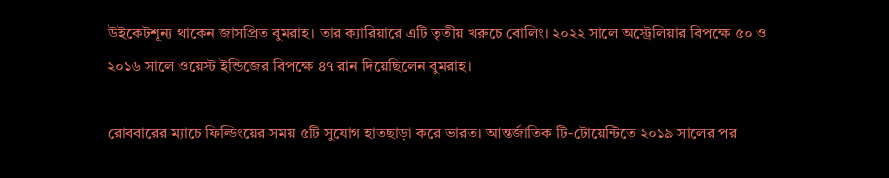উইকেটশূন্য থাকেন জাসপ্রিত বুমরাহ। তার ক্যারিয়ারে এটি তৃতীয় খরুচে বোলিং। ২০২২ সালে অস্ট্রেলিয়ার বিপক্ষে ৫০ ও ২০১৬ সালে ওয়েস্ট ইন্ডিজের বিপক্ষে ৪৭ রান দিয়েছিলেন বুমরাহ।

রোববারের ম্যাচে ফিল্ডিংয়ের সময় ৫টি সুযোগ হাতছাড়া করে ভারত। আন্তর্জাতিক টি-টোয়েন্টিতে ২০১৯ সালের পর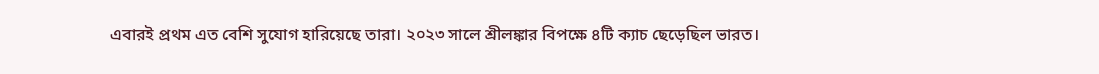এবারই প্রথম এত বেশি সুযোগ হারিয়েছে তারা। ২০২৩ সালে শ্রীলঙ্কার বিপক্ষে ৪টি ক্যাচ ছেড়েছিল ভারত।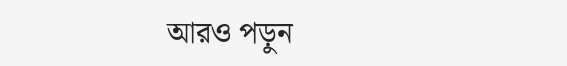আরও পড়ুন